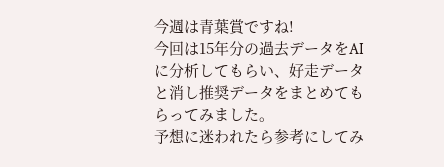今週は青葉賞ですね!
今回は15年分の過去データをAIに分析してもらい、好走データと消し推奨データをまとめてもらってみました。
予想に迷われたら参考にしてみ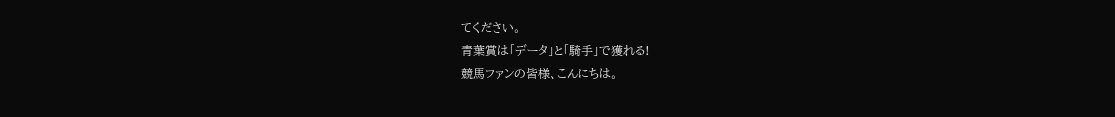てください。
青葉賞は「データ」と「騎手」で獲れる!
競馬ファンの皆様、こんにちは。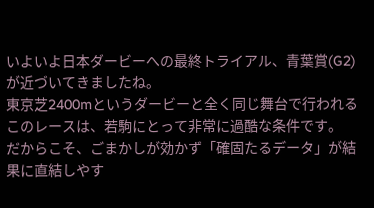いよいよ日本ダービーへの最終トライアル、青葉賞(G2)が近づいてきましたね。
東京芝2400mというダービーと全く同じ舞台で行われるこのレースは、若駒にとって非常に過酷な条件です。
だからこそ、ごまかしが効かず「確固たるデータ」が結果に直結しやす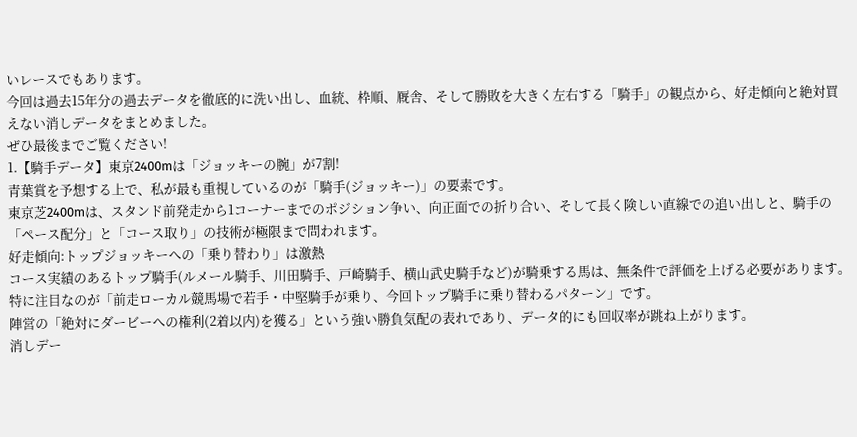いレースでもあります。
今回は過去15年分の過去データを徹底的に洗い出し、血統、枠順、厩舎、そして勝敗を大きく左右する「騎手」の観点から、好走傾向と絶対買えない消しデータをまとめました。
ぜひ最後までご覧ください!
1.【騎手データ】東京2400mは「ジョッキーの腕」が7割!
青葉賞を予想する上で、私が最も重視しているのが「騎手(ジョッキー)」の要素です。
東京芝2400mは、スタンド前発走から1コーナーまでのポジション争い、向正面での折り合い、そして長く険しい直線での追い出しと、騎手の「ペース配分」と「コース取り」の技術が極限まで問われます。
好走傾向:トップジョッキーへの「乗り替わり」は激熱
コース実績のあるトップ騎手(ルメール騎手、川田騎手、戸崎騎手、横山武史騎手など)が騎乗する馬は、無条件で評価を上げる必要があります。
特に注目なのが「前走ローカル競馬場で若手・中堅騎手が乗り、今回トップ騎手に乗り替わるパターン」です。
陣営の「絶対にダービーへの権利(2着以内)を獲る」という強い勝負気配の表れであり、データ的にも回収率が跳ね上がります。
消しデー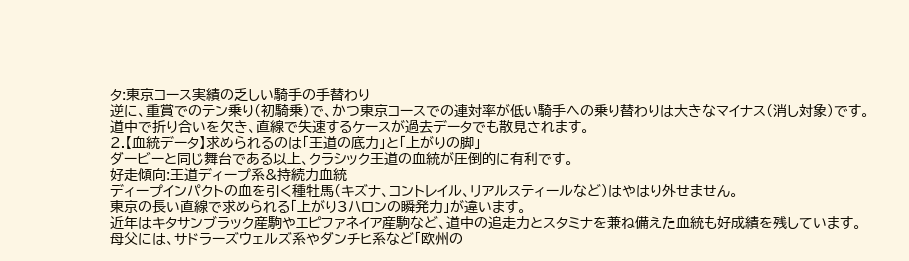タ:東京コース実績の乏しい騎手の手替わり
逆に、重賞でのテン乗り(初騎乗)で、かつ東京コースでの連対率が低い騎手への乗り替わりは大きなマイナス(消し対象)です。
道中で折り合いを欠き、直線で失速するケースが過去データでも散見されます。
2.【血統データ】求められるのは「王道の底力」と「上がりの脚」
ダービーと同じ舞台である以上、クラシック王道の血統が圧倒的に有利です。
好走傾向:王道ディープ系&持続力血統
ディープインパクトの血を引く種牡馬(キズナ、コントレイル、リアルスティールなど)はやはり外せません。
東京の長い直線で求められる「上がり3ハロンの瞬発力」が違います。
近年はキタサンブラック産駒やエピファネイア産駒など、道中の追走力とスタミナを兼ね備えた血統も好成績を残しています。
母父には、サドラーズウェルズ系やダンチヒ系など「欧州の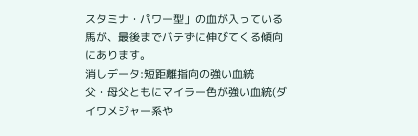スタミナ・パワー型」の血が入っている馬が、最後までバテずに伸びてくる傾向にあります。
消しデータ:短距離指向の強い血統
父・母父ともにマイラー色が強い血統(ダイワメジャー系や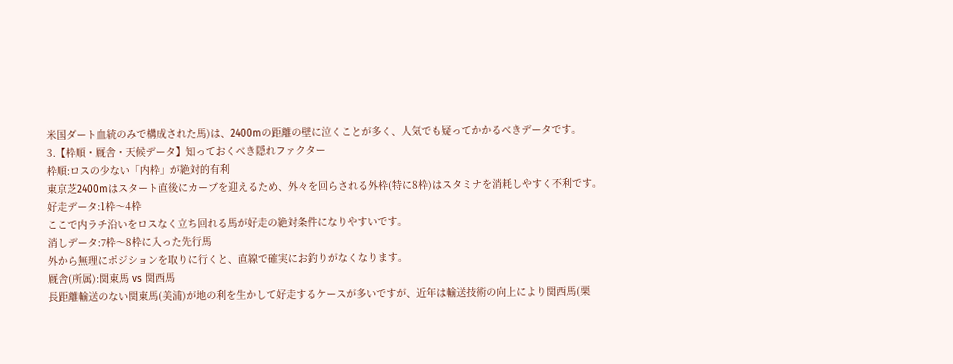米国ダート血統のみで構成された馬)は、2400mの距離の壁に泣くことが多く、人気でも疑ってかかるべきデータです。
3.【枠順・厩舎・天候データ】知っておくべき隠れファクター
枠順:ロスの少ない「内枠」が絶対的有利
東京芝2400mはスタート直後にカーブを迎えるため、外々を回らされる外枠(特に8枠)はスタミナを消耗しやすく不利です。
好走データ:1枠〜4枠
ここで内ラチ沿いをロスなく立ち回れる馬が好走の絶対条件になりやすいです。
消しデータ:7枠〜8枠に入った先行馬
外から無理にポジションを取りに行くと、直線で確実にお釣りがなくなります。
厩舎(所属):関東馬 vs 関西馬
長距離輸送のない関東馬(美浦)が地の利を生かして好走するケースが多いですが、近年は輸送技術の向上により関西馬(栗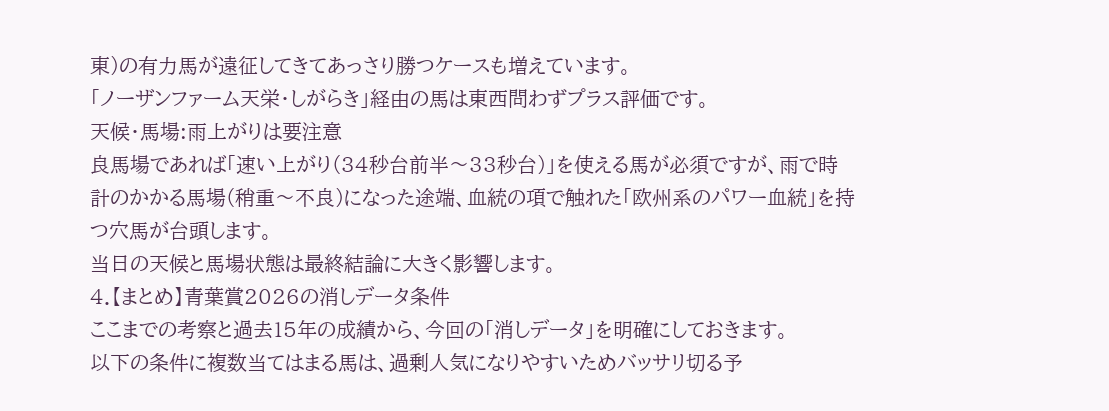東)の有力馬が遠征してきてあっさり勝つケースも増えています。
「ノーザンファーム天栄・しがらき」経由の馬は東西問わずプラス評価です。
天候・馬場:雨上がりは要注意
良馬場であれば「速い上がり(34秒台前半〜33秒台)」を使える馬が必須ですが、雨で時計のかかる馬場(稍重〜不良)になった途端、血統の項で触れた「欧州系のパワー血統」を持つ穴馬が台頭します。
当日の天候と馬場状態は最終結論に大きく影響します。
4.【まとめ】青葉賞2026の消しデータ条件
ここまでの考察と過去15年の成績から、今回の「消しデータ」を明確にしておきます。
以下の条件に複数当てはまる馬は、過剰人気になりやすいためバッサリ切る予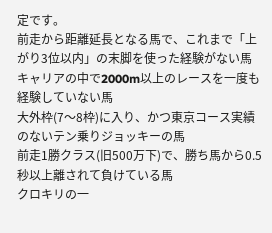定です。
前走から距離延長となる馬で、これまで「上がり3位以内」の末脚を使った経験がない馬
キャリアの中で2000m以上のレースを一度も経験していない馬
大外枠(7〜8枠)に入り、かつ東京コース実績のないテン乗りジョッキーの馬
前走1勝クラス(旧500万下)で、勝ち馬から0.5秒以上離されて負けている馬
クロキリの一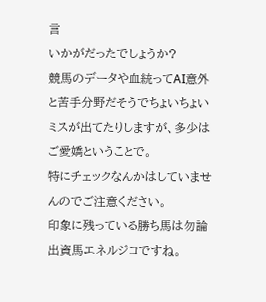言
いかがだったでしょうか?
競馬のデータや血統ってAI意外と苦手分野だそうでちょいちょいミスが出てたりしますが、多少はご愛嬌ということで。
特にチェックなんかはしていませんのでご注意ください。
印象に残っている勝ち馬は勿論出資馬エネルジコですね。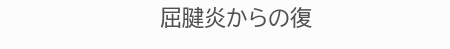屈腱炎からの復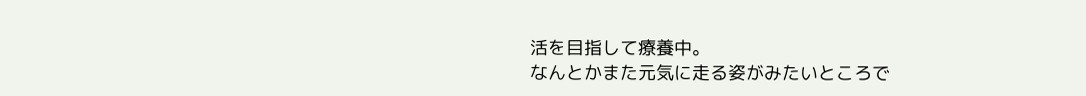活を目指して療養中。
なんとかまた元気に走る姿がみたいところで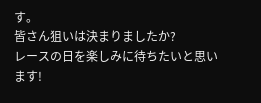す。
皆さん狙いは決まりましたか?
レースの日を楽しみに待ちたいと思います!